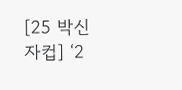[25 박신자컵] ‘2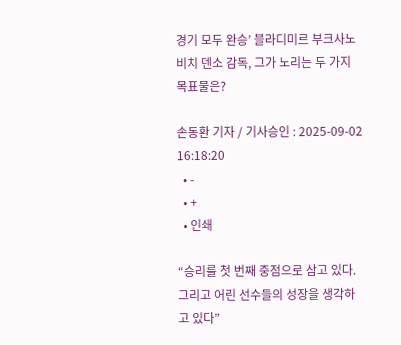경기 모두 완승’ 블라디미르 부크사노비치 덴소 감독, 그가 노리는 두 가지 목표물은?

손동환 기자 / 기사승인 : 2025-09-02 16:18:20
  • -
  • +
  • 인쇄

“승리를 첫 번째 중점으로 삼고 있다. 그리고 어린 선수들의 성장을 생각하고 있다”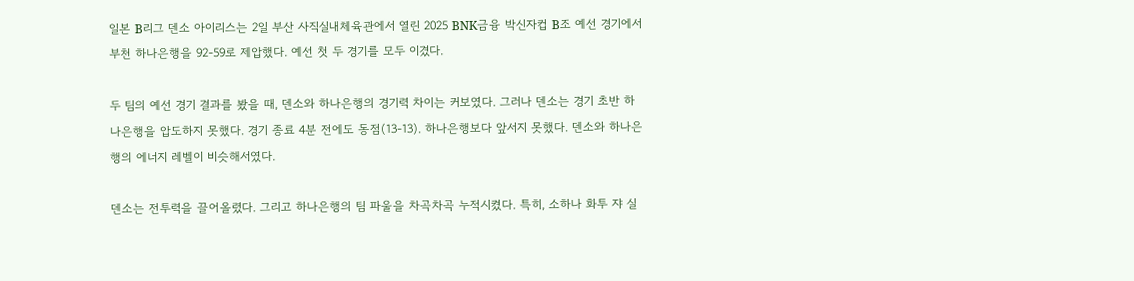일본 B리그 덴소 아이리스는 2일 부산 사직실내체육관에서 열린 2025 BNK금융 박신자컵 B조 예선 경기에서 부천 하나은행을 92-59로 제압했다. 예선 첫 두 경기를 모두 이겼다.

두 팀의 예선 경기 결과를 봤을 때, 덴소와 하나은행의 경기력 차이는 커보였다. 그러나 덴소는 경기 초반 하나은행을 압도하지 못했다. 경기 종료 4분 전에도 동점(13-13). 하나은행보다 앞서지 못했다. 덴소와 하나은행의 에너지 레벨이 비슷해서였다.

덴소는 전투력을 끌어올렸다. 그리고 하나은행의 팀 파울을 차곡차곡 누적시켰다. 특히, 소하나 화투 쟈 실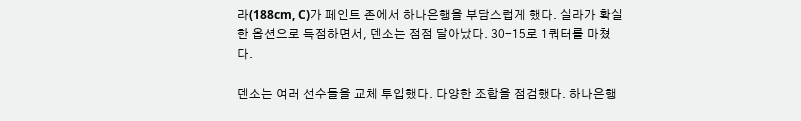라(188cm, C)가 페인트 존에서 하나은행을 부담스럽게 했다. 실라가 확실한 옵션으로 득점하면서, 덴소는 점점 달아났다. 30-15로 1쿼터를 마쳤다.

덴소는 여러 선수들을 교체 투입했다. 다양한 조합을 점검했다. 하나은행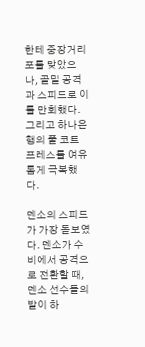한테 중장거리포를 맞았으나, 골밑 공격과 스피드로 이를 만회했다. 그리고 하나은행의 풀 코트 프레스를 여유롭게 극복했다.

덴소의 스피드가 가장 돋보였다. 덴소가 수비에서 공격으로 전환할 때, 덴소 선수들의 발이 하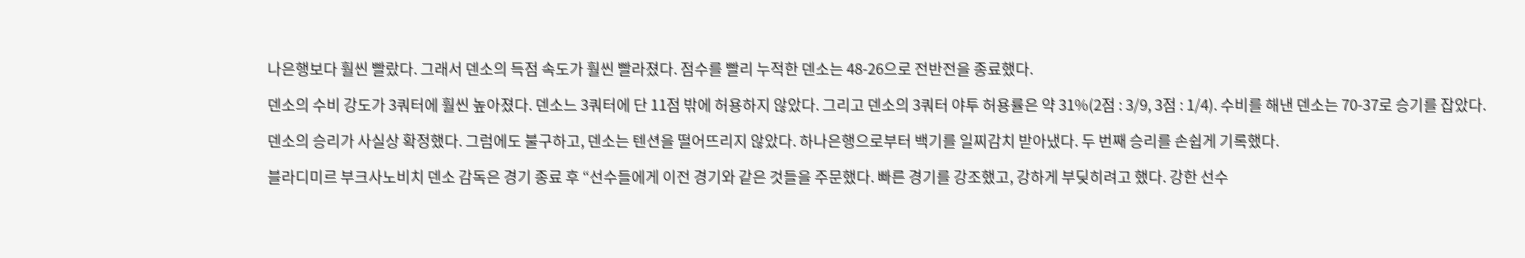나은행보다 훨씬 빨랐다. 그래서 덴소의 득점 속도가 훨씬 빨라졌다. 점수를 빨리 누적한 덴소는 48-26으로 전반전을 종료했다.

덴소의 수비 강도가 3쿼터에 훨씬 높아졌다. 덴소느 3쿼터에 단 11점 밖에 허용하지 않았다. 그리고 덴소의 3쿼터 야투 허용률은 약 31%(2점 : 3/9, 3점 : 1/4). 수비를 해낸 덴소는 70-37로 승기를 잡았다.

덴소의 승리가 사실상 확정했다. 그럼에도 불구하고, 덴소는 텐션을 떨어뜨리지 않았다. 하나은행으로부터 백기를 일찌감치 받아냈다. 두 번째 승리를 손쉽게 기록했다.

블라디미르 부크사노비치 덴소 감독은 경기 종료 후 “선수들에게 이전 경기와 같은 것들을 주문했다. 빠른 경기를 강조했고, 강하게 부딪히려고 했다. 강한 선수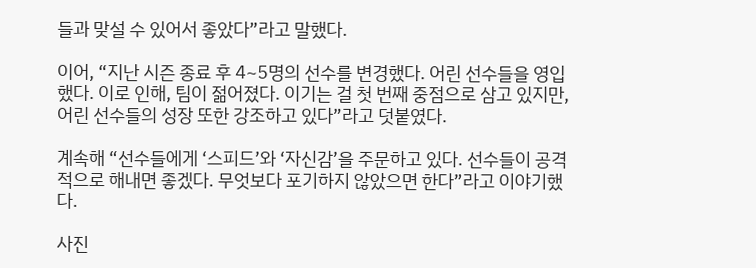들과 맞설 수 있어서 좋았다”라고 말했다.

이어, “지난 시즌 종료 후 4~5명의 선수를 변경했다. 어린 선수들을 영입했다. 이로 인해, 팀이 젊어졌다. 이기는 걸 첫 번째 중점으로 삼고 있지만, 어린 선수들의 성장 또한 강조하고 있다”라고 덧붙였다.

계속해 “선수들에게 ‘스피드’와 ‘자신감’을 주문하고 있다. 선수들이 공격적으로 해내면 좋겠다. 무엇보다 포기하지 않았으면 한다”라고 이야기했다.

사진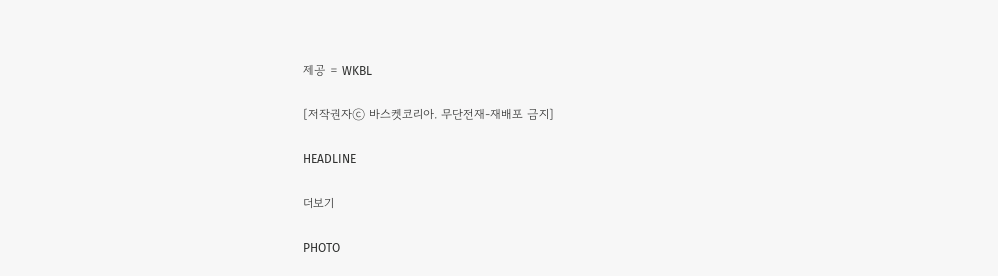제공 = WKBL

[저작권자ⓒ 바스켓코리아. 무단전재-재배포 금지]

HEADLINE

더보기

PHOTO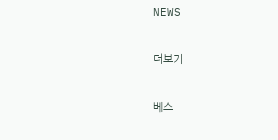NEWS

더보기

베스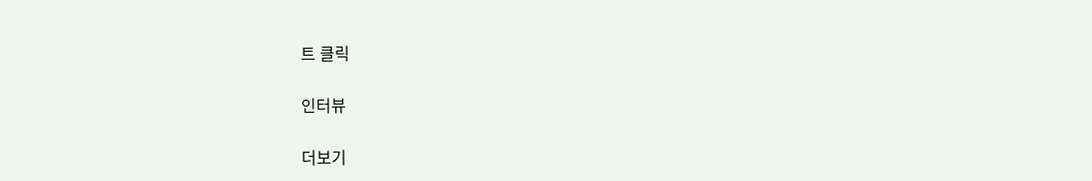트 클릭

인터뷰

더보기